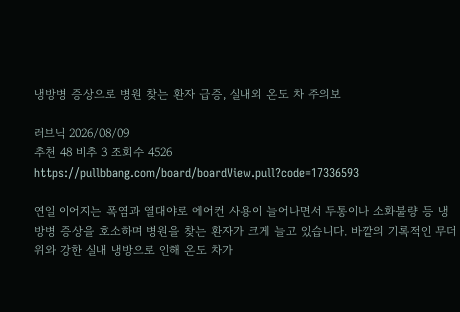냉방병 증상으로 병원 찾는 환자 급증, 실내외 온도 차 주의보

러브닉 2026/08/09
추천 48 비추 3 조회수 4526
https://pullbbang.com/board/boardView.pull?code=17336593

연일 이어지는 폭염과 열대야로 에어컨 사용이 늘어나면서 두통이나 소화불량 등 냉방병 증상을 호소하며 병원을 찾는 환자가 크게 늘고 있습니다. 바깥의 기록적인 무더위와 강한 실내 냉방으로 인해 온도 차가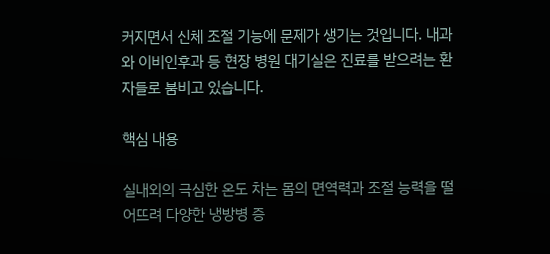커지면서 신체 조절 기능에 문제가 생기는 것입니다. 내과와 이비인후과 등 현장 병원 대기실은 진료를 받으려는 환자들로 붐비고 있습니다.

핵심 내용

실내외의 극심한 온도 차는 몸의 면역력과 조절 능력을 떨어뜨려 다양한 냉방병 증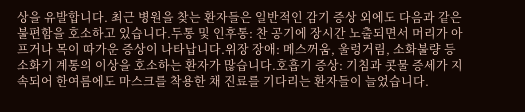상을 유발합니다. 최근 병원을 찾는 환자들은 일반적인 감기 증상 외에도 다음과 같은 불편함을 호소하고 있습니다.두통 및 인후통: 찬 공기에 장시간 노출되면서 머리가 아프거나 목이 따가운 증상이 나타납니다.위장 장애: 메스꺼움, 울렁거림, 소화불량 등 소화기 계통의 이상을 호소하는 환자가 많습니다.호흡기 증상: 기침과 콧물 증세가 지속되어 한여름에도 마스크를 착용한 채 진료를 기다리는 환자들이 늘었습니다.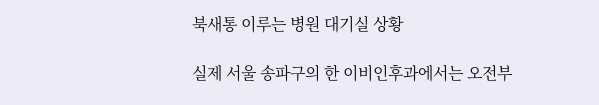북새통 이루는 병원 대기실 상황

실제 서울 송파구의 한 이비인후과에서는 오전부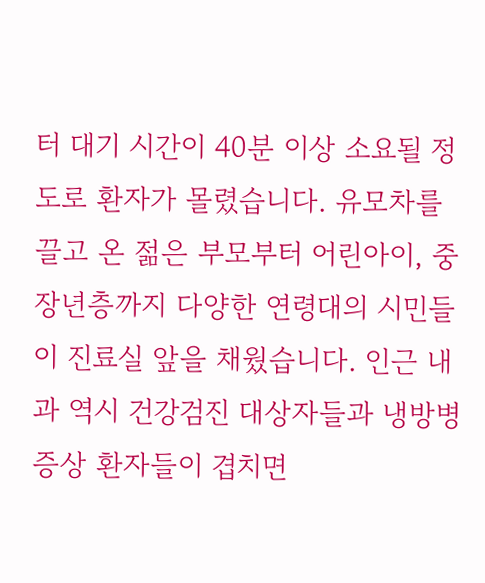터 대기 시간이 40분 이상 소요될 정도로 환자가 몰렸습니다. 유모차를 끌고 온 젊은 부모부터 어린아이, 중장년층까지 다양한 연령대의 시민들이 진료실 앞을 채웠습니다. 인근 내과 역시 건강검진 대상자들과 냉방병 증상 환자들이 겹치면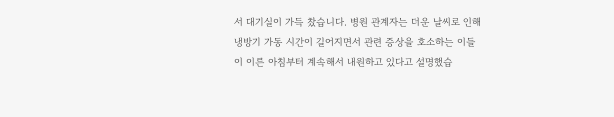서 대기실이 가득 찼습니다. 병원 관계자는 더운 날씨로 인해 냉방기 가동 시간이 길어지면서 관련 증상을 호소하는 이들이 이른 아침부터 계속해서 내원하고 있다고 설명했습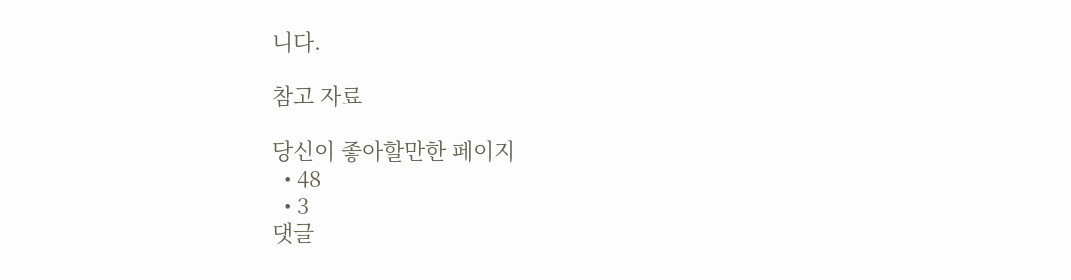니다.

참고 자료

당신이 좋아할만한 페이지
  • 48
  • 3
댓글